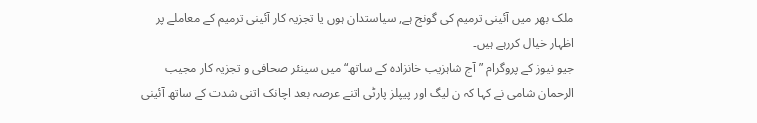ملک بھر میں آئینی ترمیم کی گونج ہے, سیاستدان ہوں یا تجزیہ کار آئینی ترمیم کے معاملے پر اظہار خیال کررہے ہیں۔
جیو نیوز کے پروگرام ”آج شاہزیب خانزادہ کے ساتھ“ میں سینئر صحافی و تجزیہ کار مجیب الرحمان شامی نے کہا کہ ن لیگ اور پیپلز پارٹی اتنے عرصہ بعد اچانک اتنی شدت کے ساتھ آئینی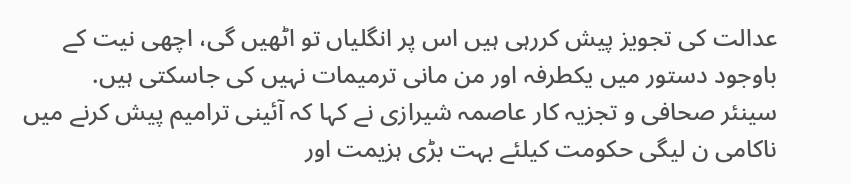عدالت کی تجویز پیش کررہی ہیں اس پر انگلیاں تو اٹھیں گی، اچھی نیت کے باوجود دستور میں یکطرفہ اور من مانی ترمیمات نہیں کی جاسکتی ہیں.
سینئر صحافی و تجزیہ کار عاصمہ شیرازی نے کہا کہ آئینی ترامیم پیش کرنے میں ناکامی ن لیگی حکومت کیلئے بہت بڑی ہزیمت اور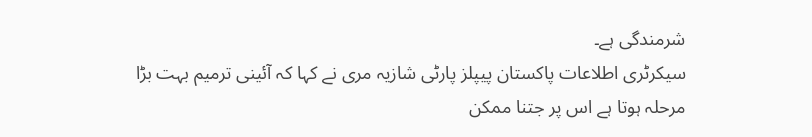شرمندگی ہے۔
سیکرٹری اطلاعات پاکستان پیپلز پارٹی شازیہ مری نے کہا کہ آئینی ترمیم بہت بڑا مرحلہ ہوتا ہے اس پر جتنا ممکن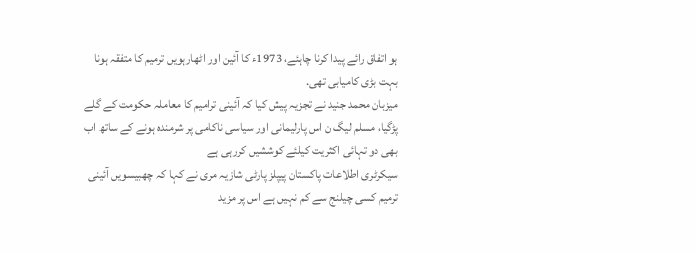ہو اتفاق رائے پیدا کرنا چاہئے، 1973ء کا آئین اور اٹھارہویں ترمیم کا متفقہ ہونا بہت بڑی کامیابی تھی.
میزبان محمد جنید نے تجزیہ پیش کیا کہ آئینی ترامیم کا معاملہ حکومت کے گلے پڑگیا، مسلم لیگ ن اس پارلیمانی اور سیاسی ناکامی پر شرمندہ ہونے کے ساتھ اب بھی دو تہائی اکثریت کیلئے کوششیں کررہی ہے
سیکرٹری اطلاعات پاکستان پیپلز پارٹی شازیہ مری نے کہا کہ چھبیسویں آئینی ترمیم کسی چیلنج سے کم نہیں ہے اس پر مزید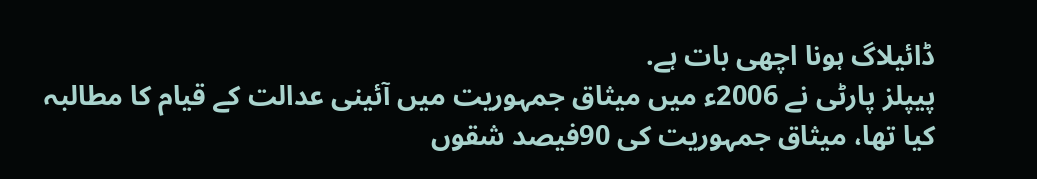ڈائیلاگ ہونا اچھی بات ہے.
پیپلز پارٹی نے 2006ء میں میثاق جمہوریت میں آئینی عدالت کے قیام کا مطالبہ کیا تھا، میثاق جمہوریت کی 90فیصد شقوں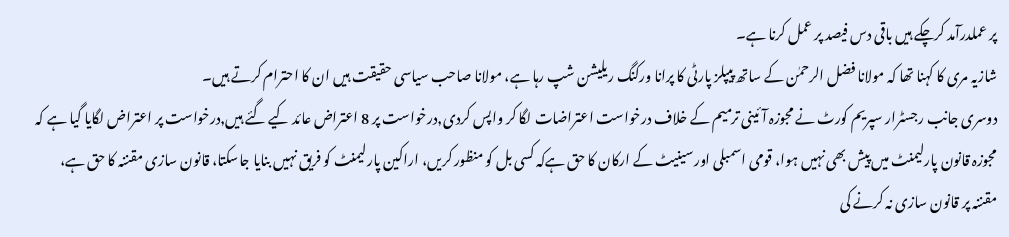پر عملدرآمد کرچکے ہیں باقی دس فیصد پر عمل کرنا ہے۔
شازیہ مری کا کہنا تھا کہ مولانا فضل الرحمٰن کے ساتھ پیپلز پارٹی کا پرانا ورکنگ ریلیشن شپ رہا ہے، مولانا صاحب سیاسی حقیقت ہیں ان کا احترام کرتے ہیں۔
دوسری جانب رجسٹرار سپریم کورٹ نے مجوزہ آئینی ترمیم کے خلاف درخواست اعتراضات لگا کر واپس کردی,درخواست پر 8 اعتراض عائد کیے گئے ہیں,درخواست پر اعتراض لگایا گیا ہے کہ مجوزہ قانون پارلیمنٹ میں پیش بھی نہیں ہوا، قومی اسمبلی اور سینیٹ کے ارکان کا حق ہےکہ کسی بل کو منظور کریں، اراکین پارلیمنٹ کو فریق نہیں بنایا جاسکتا، قانون سازی مقننہ کا حق ہے، مقننہ پر قانون سازی نہ کرنے کی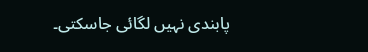پابندی نہیں لگائی جاسکتی۔